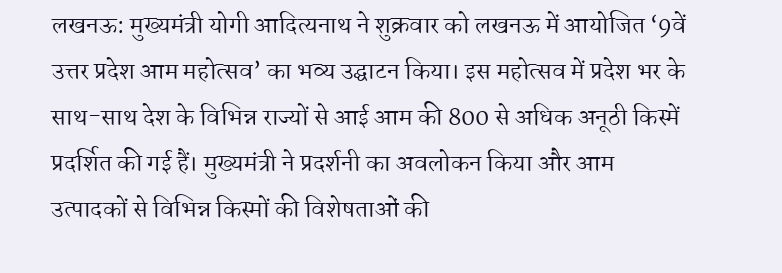लखनऊ: मुख्यमंत्री योगी आदित्यनाथ ने शुक्रवार को लखनऊ में आयोजित ‘9वें उत्तर प्रदेश आम महोत्सव’ का भव्य उद्घाटन किया। इस महोत्सव में प्रदेश भर के साथ-साथ देश के विभिन्न राज्यों से आई आम की 800 से अधिक अनूठी किस्में प्रदर्शित की गई हैं। मुख्यमंत्री ने प्रदर्शनी का अवलोकन किया और आम उत्पादकों से विभिन्न किस्मों की विशेषताओं की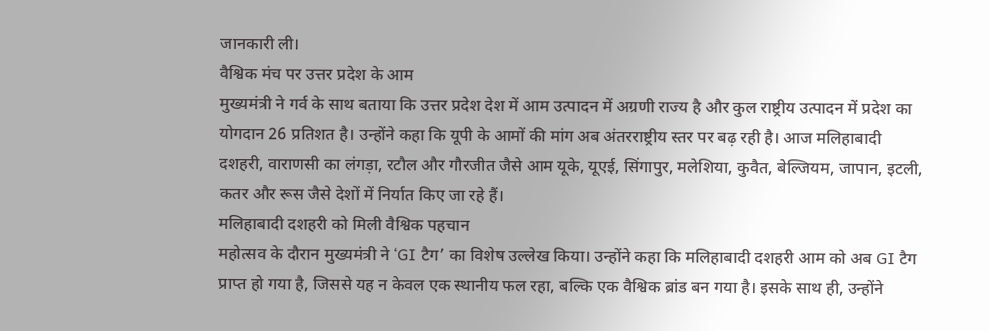जानकारी ली।
वैश्विक मंच पर उत्तर प्रदेश के आम
मुख्यमंत्री ने गर्व के साथ बताया कि उत्तर प्रदेश देश में आम उत्पादन में अग्रणी राज्य है और कुल राष्ट्रीय उत्पादन में प्रदेश का योगदान 26 प्रतिशत है। उन्होंने कहा कि यूपी के आमों की मांग अब अंतरराष्ट्रीय स्तर पर बढ़ रही है। आज मलिहाबादी दशहरी, वाराणसी का लंगड़ा, रटौल और गौरजीत जैसे आम यूके, यूएई, सिंगापुर, मलेशिया, कुवैत, बेल्जियम, जापान, इटली, कतर और रूस जैसे देशों में निर्यात किए जा रहे हैं।
मलिहाबादी दशहरी को मिली वैश्विक पहचान
महोत्सव के दौरान मुख्यमंत्री ने ‘GI टैग’ का विशेष उल्लेख किया। उन्होंने कहा कि मलिहाबादी दशहरी आम को अब GI टैग प्राप्त हो गया है, जिससे यह न केवल एक स्थानीय फल रहा, बल्कि एक वैश्विक ब्रांड बन गया है। इसके साथ ही, उन्होंने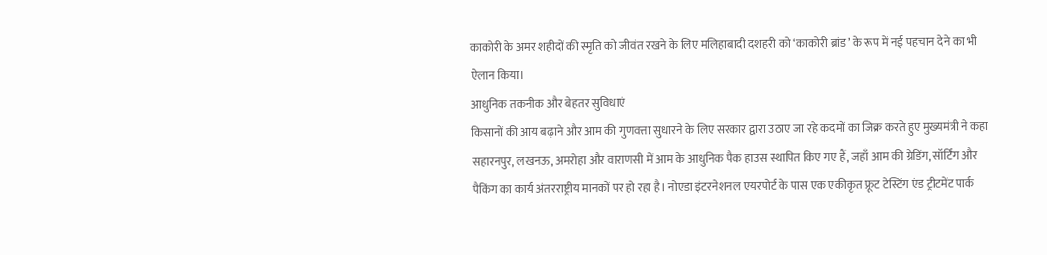काकोरी के अमर शहीदों की स्मृति को जीवंत रखने के लिए मलिहाबादी दशहरी को ‘काकोरी ब्रांड’ के रूप में नई पहचान देने का भी ऐलान किया।
आधुनिक तकनीक और बेहतर सुविधाएं
किसानों की आय बढ़ाने और आम की गुणवत्ता सुधारने के लिए सरकार द्वारा उठाए जा रहे कदमों का जिक्र करते हुए मुख्यमंत्री ने कहा सहारनपुर, लखनऊ, अमरोहा और वाराणसी में आम के आधुनिक पैक हाउस स्थापित किए गए हैं, जहाँ आम की ग्रेडिंग, सॉर्टिंग और पैकिंग का कार्य अंतरराष्ट्रीय मानकों पर हो रहा है। नोएडा इंटरनेशनल एयरपोर्ट के पास एक एकीकृत फ्रूट टेस्टिंग एंड ट्रीटमेंट पार्क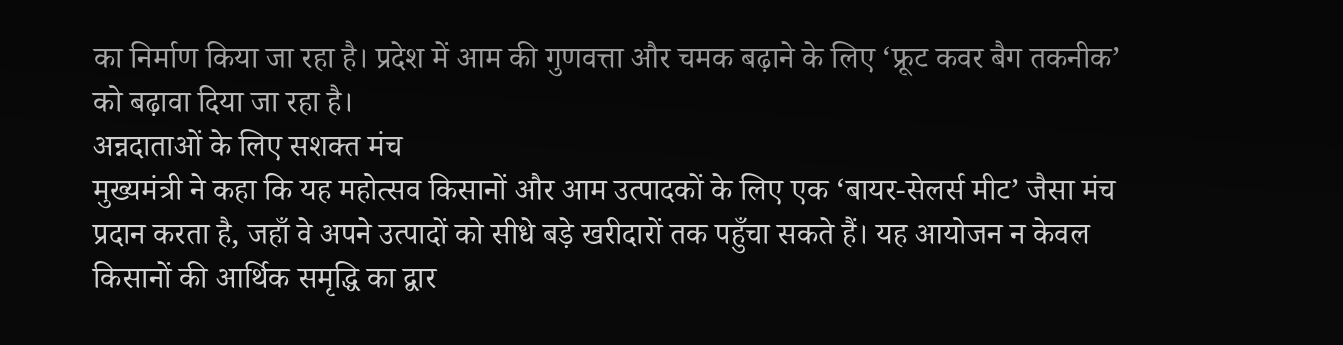का निर्माण किया जा रहा है। प्रदेश में आम की गुणवत्ता और चमक बढ़ाने के लिए ‘फ्रूट कवर बैग तकनीक’ को बढ़ावा दिया जा रहा है।
अन्नदाताओं के लिए सशक्त मंच
मुख्यमंत्री ने कहा कि यह महोत्सव किसानों और आम उत्पादकों के लिए एक ‘बायर-सेलर्स मीट’ जैसा मंच प्रदान करता है, जहाँ वे अपने उत्पादों को सीधे बड़े खरीदारों तक पहुँचा सकते हैं। यह आयोजन न केवल किसानों की आर्थिक समृद्धि का द्वार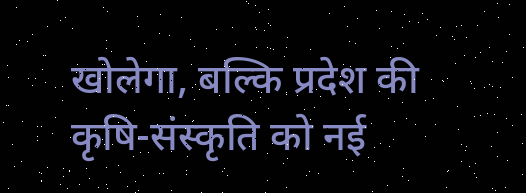खोलेगा, बल्कि प्रदेश की कृषि-संस्कृति को नई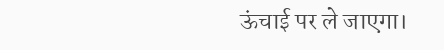ऊंचाई पर ले जाएगा।